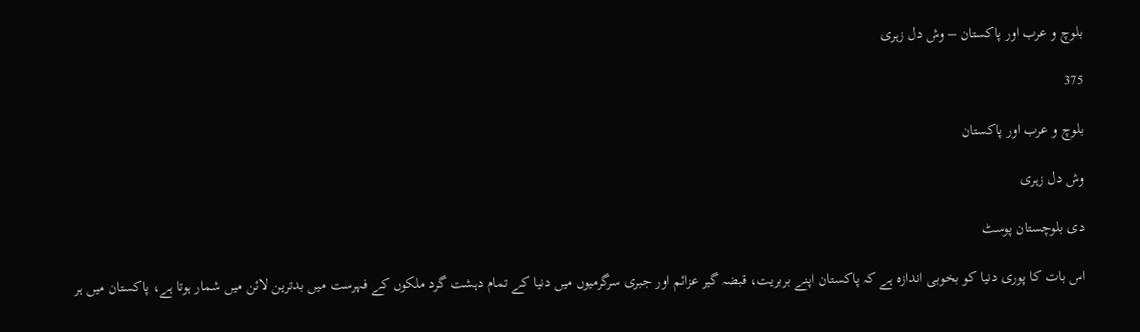بلوچ و عرب اور پاکستان – وش دل زہری

375

بلوچ و عرب اور پاکستان

وش دل زہری

دی بلوچستان پوسٹ

اس بات کا پوری دنیا کو بخوبی اندازہ ہے کہ پاکستان اپنے بربریت، قبضہ گیر عزائم اور جبری سرگرمیوں میں دنیا کے تمام دہشت گرد ملکوں کے فہرست میں بدترین لائن میں شمار ہوتا ہے، پاکستان میں ہر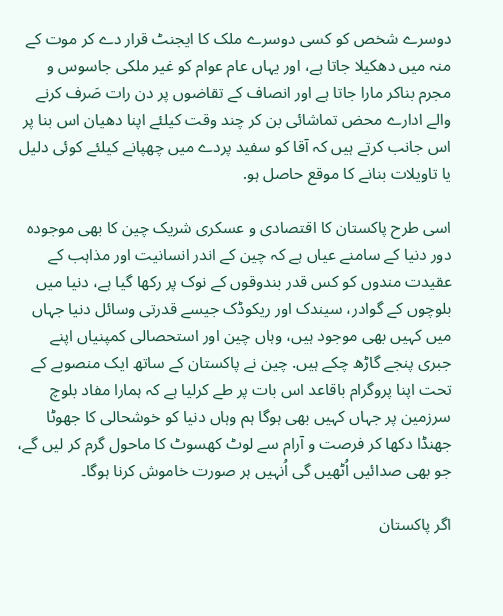دوسرے شخص کو کسی دوسرے ملک کا ایجنٹ قرار دے کر موت کے منہ میں دھکیلا جاتا ہے، اور یہاں عام عوام کو غیر ملکی جاسوس و مجرم بناکر مارا جاتا ہے اور انصاف کے تقاضوں پر دن رات صَرف کرنے والے ادارے محض تماشائی بن کر چند وقت کیلئے اپنا دھیان اس بنا پر اس جانب کرتے ہیں کہ آقا کو سفید پردے میں چھپانے کیلئے کوئی دلیل یا تاویلات بنانے کا موقع حاصل ہو.

اسی طرح پاکستان کا اقتصادی و عسکری شریک چین کا بھی موجودہ دور دنیا کے سامنے عیاں ہے کہ چین کے اندر انسانیت اور مذاہب کے عقیدت مندوں کو کس قدر بندوقوں کے نوک پر رکھا گیا ہے، دنیا میں بلوچوں کے گوادر، سیندک اور ریکوڈک جیسے قدرتی وسائل دنیا جہاں میں کہیں بھی موجود ہیں، وہاں چین اور استحصالی کمپنیاں اپنے جبری پنجے گاڑھ چکے ہیں. چین نے پاکستان کے ساتھ ایک منصوبے کے تحت اپنا پروگرام باقاعد اس بات پر طے کرلیا ہے کہ ہمارا مفاد بلوچ سرزمین پر جہاں کہیں بھی ہوگا ہم وہاں دنیا کو خوشحالی کا جھوٹا جھنڈا دکھا کر فرصت و آرام سے لوٹ کھسوٹ کا ماحول گرم کر لیں گے، جو بھی صدائیں اُٹھیں گی اُنہیں ہر صورت خاموش کرنا ہوگا۔

اگر پاکستان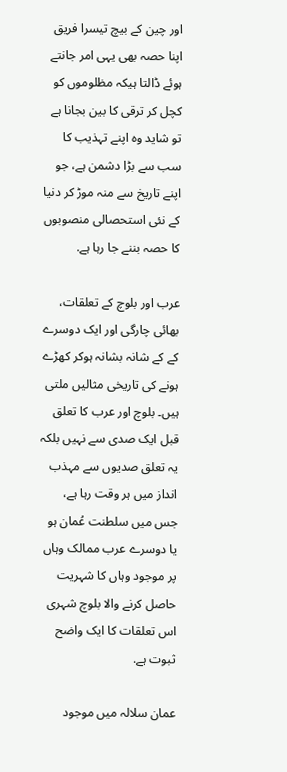اور چین کے بیچ تیسرا فریق اپنا حصہ بھی یہی امر جانتے ہوئے ڈالتا ہیکہ مظلوموں کو کچل کر ترقی کا بین بجانا ہے تو شاید وہ اپنے تہذیب کا سب سے بڑا دشمن ہے، جو اپنے تاریخ سے منہ موڑ کر دنیا کے نئی استحصالی منصوبوں کا حصہ بننے جا رہا ہے.

عرب اور بلوچ کے تعلقات، بھائی چارگی اور ایک دوسرے کے کے شانہ بشانہ ہوکر کھڑے ہونے کی تاریخی مثالیں ملتی ہیں۔ بلوچ اور عرب کا تعلق قبل ایک صدی سے نہیں بلکہ یہ تعلق صدیوں سے مہذب انداز میں ہر وقت رہا ہے، جس میں سلطنت عُمان ہو یا دوسرے عرب ممالک وہاں پر موجود وہاں کا شہریت حاصل کرنے والا بلوچ شہری اس تعلقات کا ایک واضح ثبوت ہے.

عمان سلالہ میں موجود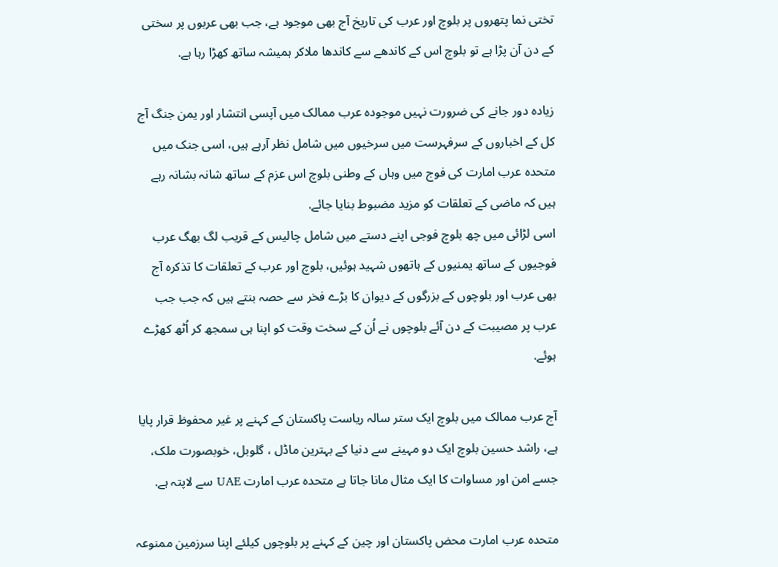تختی نما پتھروں پر بلوچ اور عرب کی تاریخ آج بھی موجود ہے، جب بھی عربوں پر سختی کے دن آن پڑا ہے تو بلوچ اس کے کاندھے سے کاندھا ملاکر ہمیشہ ساتھ کھڑا رہا ہے.

زیادہ دور جانے کی ضرورت نہیں موجودہ عرب ممالک میں آپسی انتشار اور یمن جنگ آج کل کے اخباروں کے سرفہرست میں سرخیوں میں شامل نظر آرہے ہیں، اسی جنک میں متحدہ عرب امارت کی فوج میں وہاں کے وطنی بلوچ اس عزم کے ساتھ شانہ بشانہ رہے ہیں کہ ماضی کے تعلقات کو مزید مضبوط بنایا جائے.
اسی لڑائی میں چھ بلوچ فوجی اپنے دستے میں شامل چالیس کے قریب لگ بھگ عرب فوجیوں کے ساتھ یمنیوں کے ہاتھوں شہید ہوئیں، بلوچ اور عرب کے تعلقات کا تذکرہ آج بھی عرب اور بلوچوں کے بزرگوں کے دیوان کا بڑے فخر سے حصہ بنتے ہیں کہ جب جب عرب پر مصیبت کے دن آئے بلوچوں نے اُن کے سخت وقت کو اپنا ہی سمجھ کر اُٹھ کھڑے ہوئے.

آج عرب ممالک میں بلوچ ایک ستر سالہ ریاست پاکستان کے کہنے پر غیر محفوظ قرار پایا ہے، راشد حسین بلوچ ایک دو مہینے سے دنیا کے بہترین ماڈل ، گلوبل، خوبصورت ملک، جسے امن اور مساوات کا ایک مثال مانا جاتا ہے متحدہ عرب امارت UAE سے لاپتہ ہے.

متحدہ عرب امارت محض پاکستان اور چین کے کہنے پر بلوچوں کیلئے اپنا سرزمین ممنوعہ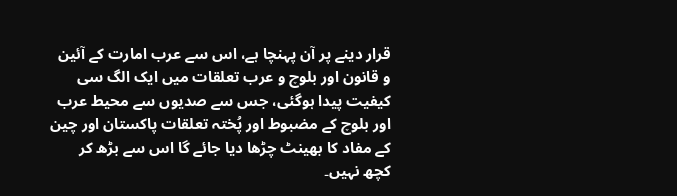قرار دینے پر آن پہنچا ہے، اس سے عرب امارت کے آئین و قانون اور بلوچ و عرب تعلقات میں ایک الگ سی کیفیت پیدا ہوگئی، جس سے صدیوں سے محیط عرب اور بلوچ کے مضبوط اور پُختہ تعلقات پاکستان اور چین کے مفاد کا بھینٹ چڑھا دیا جائے گا اس سے بڑھ کر کچھ نہیں۔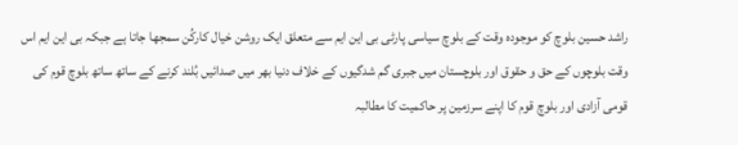راشد حسین بلوچ کو موجودہ وقت کے بلوچ سیاسی پارٹی بی این ایم سے متعلق ایک روشن خیال کارکُن سمجھا جاتا ہے جبکہ بی این ایم اس وقت بلوچوں کے حق و حقوق اور بلوچستان میں جبری گم شدگیوں کے خلاف دنیا بھر میں صدائیں بُلند کرنے کے ساتھ ساتھ بلوچ قوم کی قومی آزادی اور بلوچ قوم کا اپنے سرزمین پر حاکمیت کا مطالبہ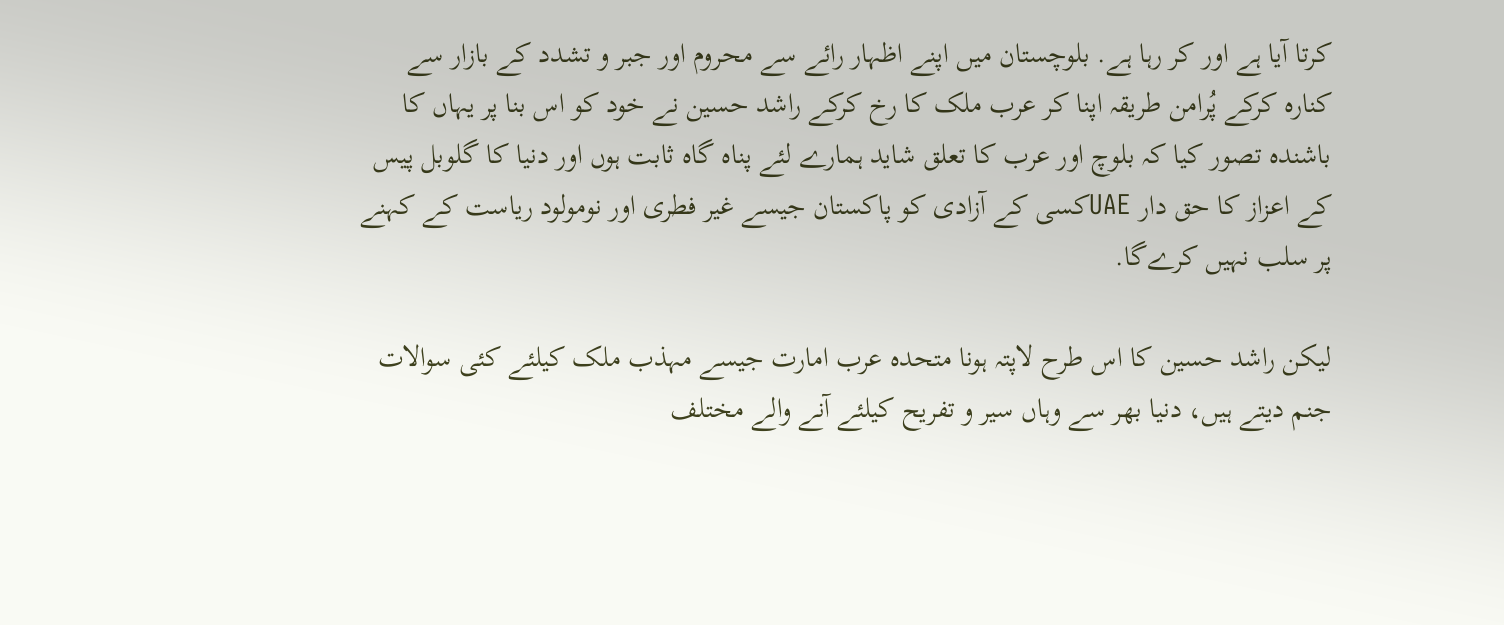کرتا آیا ہے اور کر رہا ہے. بلوچستان میں اپنے اظہار رائے سے محروم اور جبر و تشدد کے بازار سے کنارہ کرکے پُرامن طریقہ اپنا کر عرب ملک کا رخ کرکے راشد حسین نے خود کو اس بنا پر یہاں کا باشندہ تصور کیا کہ بلوچ اور عرب کا تعلق شاید ہمارے لئے پناہ گاہ ثابت ہوں اور دنیا کا گلوبل پیس کے اعزاز کا حق دار UAEکسی کے آزادی کو پاکستان جیسے غیر فطری اور نومولود ریاست کے کہنے پر سلب نہیں کرےگا.

لیکن راشد حسین کا اس طرح لاپتہ ہونا متحدہ عرب امارت جیسے مہذب ملک کیلئے کئی سوالات جنم دیتے ہیں، دنیا بھر سے وہاں سیر و تفریح کیلئے آنے والے مختلف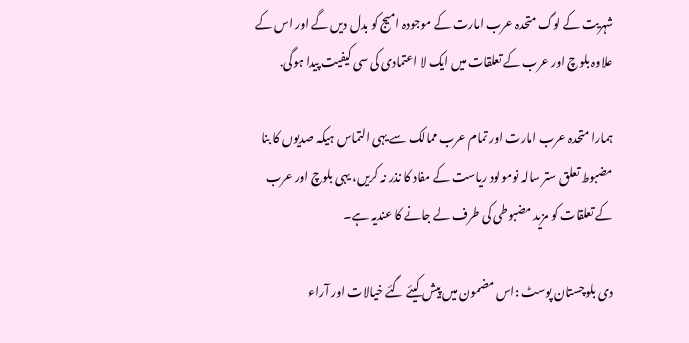شہریت کے لوگ متحدہ عرب امارت کے موجودہ امیج کو بدل دیں گے اور اس کے علاوہ بلوچ اور عرب کے تعلقات میں ایک لا اعتمادی کی سی کیفیت پیدا ہوگی.

ہمارا متحدہ عرب امارت اور تمام عرب ممالک سے یہی التماس ہیکہ صدیوں کا بنا مضبوط تعلق ستر سالہ نومولود ریاست کے مفاد کا نذر نہ کریں، یہی بلوچ اور عرب کے تعلقات کو مزید مضبوطی کی طرف لے جانے کا عندیہ ہے۔

دی بلوچستان پوسٹ :اس مضمون میں پیش کیئے گئے خیالات اور آراء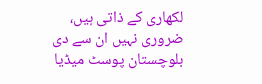لکھاری کے ذاتی ہیں، ضروری نہیں ان سے دی بلوچستان پوسٹ میڈیا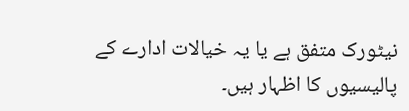نیٹورک متفق ہے یا یہ خیالات ادارے کے پالیسیوں کا اظہار ہیں۔